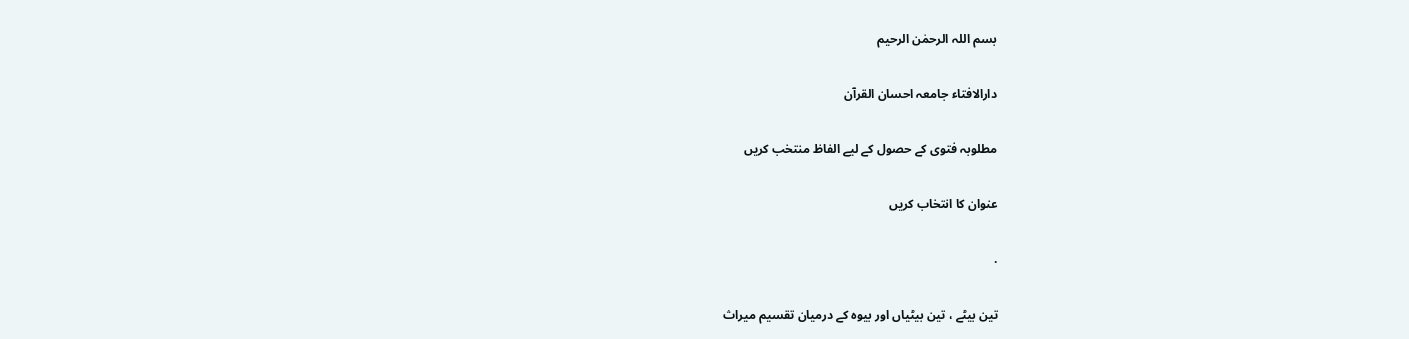بسم اللہ الرحمٰن الرحیم

دارالافتاء جامعہ احسان القرآن

مطلوبہ فتوی کے حصول کے لیے الفاظ منتخب کریں

عنوان کا انتخاب کریں

.

تین بیٹے ، تین بیٹیاں اور بیوہ کے درمیان تقسیم میراث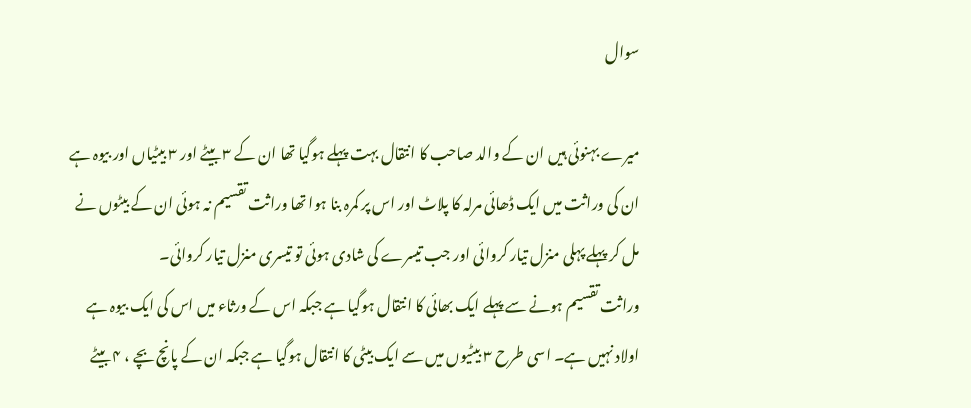سوال

میرے بہنوئی ہیں ان کے والد صاحب کا انتقال بہت پہلے ہوگیا تھا ان کے ۳ بیٹے اور ۳ بیٹیاں اور بیوہ ہے ان کی وراثت میں ایک ڈھائی مرلہ کا پلاٹ اور اس پر کمرہ بنا ہوا تھا وراثت تقسیم نہ ہوئی ان کے بیٹوں نے مل کر پہلے پہلی منزل تیار کروائی اور جب تیسرے کی شادی ہوئی تو تیسری منزل تیار کروائی۔
وراثت تقسیم ہونے سے پہلے ایک بھائی کا انتقال ہوگیا ہے جبکہ اس کے ورثاء میں اس کی ایک بیوہ ہے اولاد نہیں ہے۔ اسی طرح ۳ بیٹیوں میں سے ایک بیٹی کا انتقال ہوگیا ہے جبکہ ان کے پانچ بچے ، ۴ بیٹے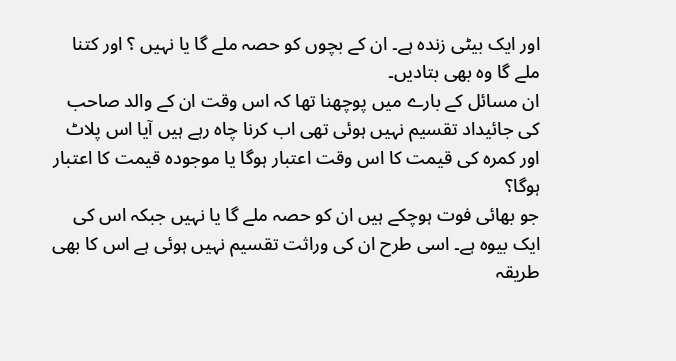اور ایک بیٹی زندہ ہے۔ ان کے بچوں کو حصہ ملے گا یا نہیں ؟ اور کتنا ملے گا وہ بھی بتادیں۔
ان مسائل کے بارے میں پوچھنا تھا کہ اس وقت ان کے والد صاحب کی جائیداد تقسیم نہیں ہوئی تھی اب کرنا چاہ رہے ہیں آیا اس پلاٹ اور کمرہ کی قیمت کا اس وقت اعتبار ہوگا یا موجودہ قیمت کا اعتبار ہوگا؟
جو بھائی فوت ہوچکے ہیں ان کو حصہ ملے گا یا نہیں جبکہ اس کی ایک بیوہ ہے۔ اسی طرح ان کی وراثت تقسیم نہیں ہوئی ہے اس کا بھی طریقہ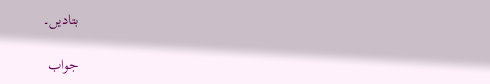بتادیں۔

جواب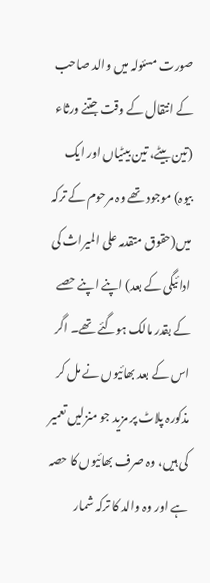صورت مسئولہ میں والد صاحب کے انتقال کے وقت جتنے ورثاء (تین بیٹے، تین بیٹیاں اور ایک بیوہ) موجود تھے وہ مرحوم کے ترکہ میں(حقوق متقدمہ علی المیراث کی ادائیگی کے بعد) اپنے اپنے حصے کے بقدر مالک ہوگئے تھے۔ اگر اس کے بعد بھائیوں نے مل کر مذکورہ پلاٹ پر مزید جو منزلیں تعمیر کی ہیں، وہ صرف بھائیوں کا حصہ ہے اور وہ والد کا ترکہ شمار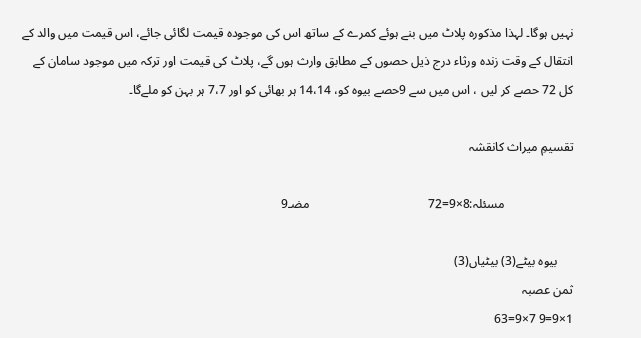نہیں ہوگا۔ لہذا مذکورہ پلاٹ میں بنے ہوئے کمرے کے ساتھ اس کی موجودہ قیمت لگائی جائے، اس قیمت میں والد کے انتقال کے وقت زندہ ورثاء درج ذیل حصوں کے مطابق وارث ہوں گے، پلاٹ کی قیمت اور ترکہ میں موجود سامان کے کل 72 حصے کر لیں ، اس میں سے 9حصے بیوہ کو، 14،14 ہر بھائی کو اور 7،7 ہر بہن کو ملےگا۔

تقسیمِ میراث کانقشہ

                      مسئلہ:8×9=72                                      مضـ9

     بیوہ بیٹے(3) بیٹیاں(3)
ثمن عصبہ
1×9=9 7×9=63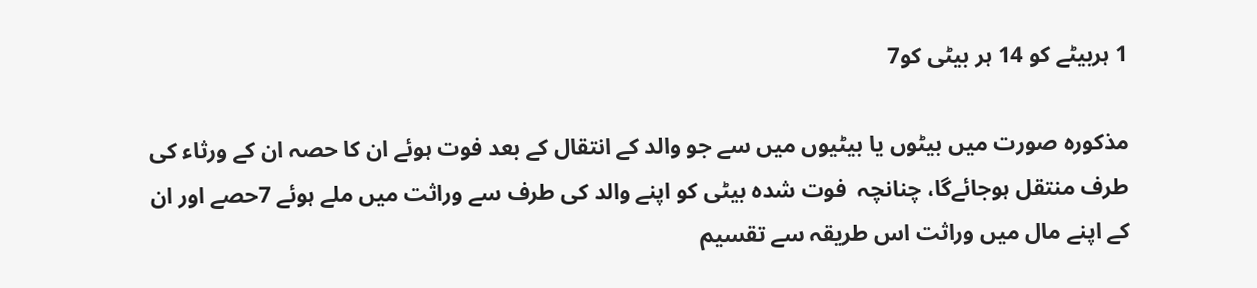1 ہربیٹے کو 14 ہر بیٹی کو7

مذکورہ صورت میں بیٹوں یا بیٹیوں میں سے جو والد کے انتقال کے بعد فوت ہوئے ان کا حصہ ان کے ورثاء کی طرف منتقل ہوجائےگا، چنانچہ  فوت شدہ بیٹی کو اپنے والد کی طرف سے وراثت میں ملے ہوئے 7حصے اور ان کے اپنے مال میں وراثت اس طریقہ سے تقسیم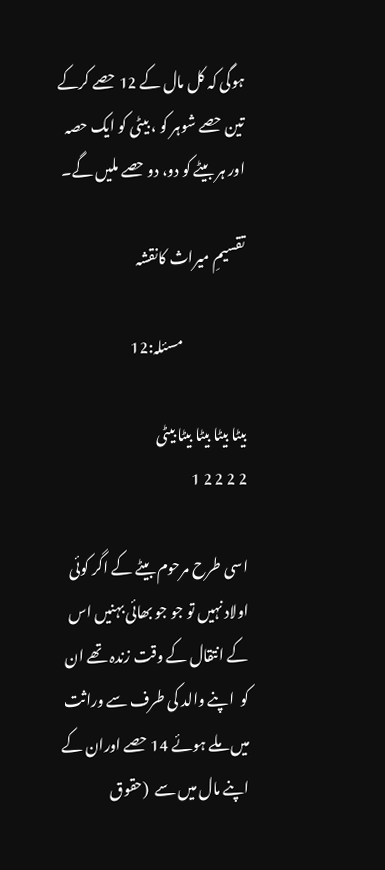ہوگی کہ کل مال کے 12 حصے کرکے تین حصے شوہر کو ، بیٹی کو ایک حصہ اور ہر بیٹے کو دو، دو حصے ملیں گے۔

تقسیمِ میراث کانقشہ

                      مسئلہ:12

بیٹا بیٹا بیٹا بیٹا بیٹی
2 2 2 2 1

اسی طرح مرحوم بیٹے کے اگر کوئی اولاد نہیں تو جو جو بھائی بہنیں اس کے انتقال کے وقت زندہ تھے ان کو  اپنے والد کی طرف سے وراثت میں ملے ہوئے 14 حصے اوران کے اپنے مال میں سے  (حقوق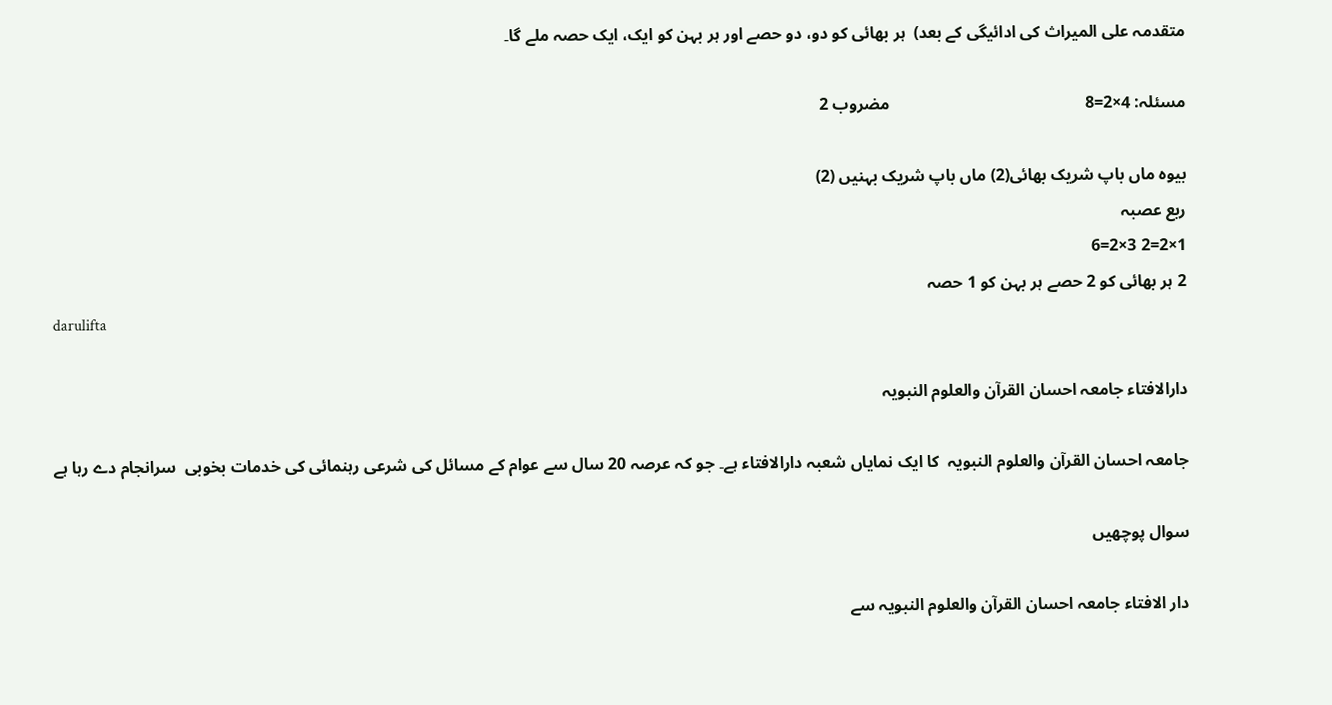متقدمہ علی المیراث کی ادائیگی کے بعد)  ہر بھائی کو دو، دو حصے اور ہر بہن کو ایک، ایک حصہ ملے گا۔

مسئلہ: 4×2=8                                               مضروب 2

بیوہ ماں باپ شریک بھائی(2) ماں باپ شریک بہنیں (2)
ربع عصبہ
1×2=2 3×2=6
2 ہر بھائی کو 2 حصے ہر بہن کو 1 حصہ
darulifta

دارالافتاء جامعہ احسان القرآن والعلوم النبویہ

جامعہ احسان القرآن والعلوم النبویہ  کا ایک نمایاں شعبہ دارالافتاء ہے۔ جو کہ عرصہ 20 سال سے عوام کے مسائل کی شرعی رہنمائی کی خدمات بخوبی  سرانجام دے رہا ہے

سوال پوچھیں

دار الافتاء جامعہ احسان القرآن والعلوم النبویہ سے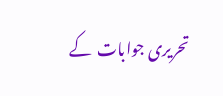تحریری جوابات  کے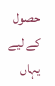حصول کے لیے یہاں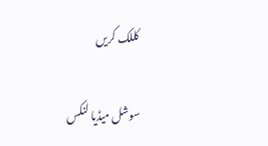کللک کریں

سوشل میڈیا لنکس